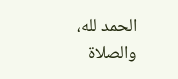الحمد لله، والصلاة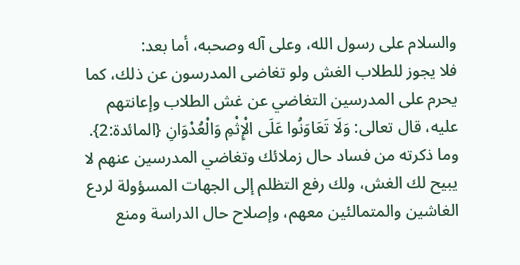والسلام على رسول الله، وعلى آله وصحبه، أما بعد:
فلا يجوز للطلاب الغش ولو تغاضى المدرسون عن ذلك، كما يحرم على المدرسين التغاضي عن غش الطلاب وإعانتهم عليه، قال تعالى: وَلَا تَعَاوَنُوا عَلَى الْإِثْمِ وَالْعُدْوَانِ {المائدة:2}.
وما ذكرته من فساد حال زملائك وتغاضي المدرسين عنهم لا يبيح لك الغش، ولك رفع التظلم إلى الجهات المسؤولة لردع الغاشين والمتمالئين معهم، وإصلاح حال الدراسة ومنع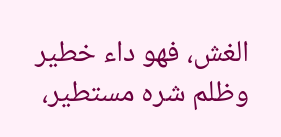الغش، فهو داء خطير وظلم شره مستطير،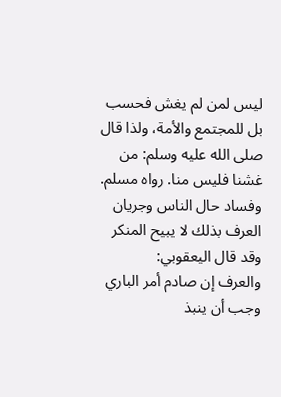ليس لمن لم يغش فحسب بل للمجتمع والأمة، ولذا قال صلى الله عليه وسلم: من غشنا فليس منا. رواه مسلم.
وفساد حال الناس وجريان العرف بذلك لا يبيح المنكر وقد قال اليعقوبي:
والعرف إن صادم أمر الباري وجب أن ينبذ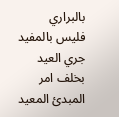بالبراري
فليس بالمفيد جري العيد بخلف امر المبدئ المعيد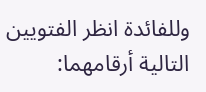وللفائدة انظر الفتويين التالية أرقامهما: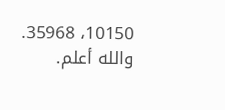10150، 35968.
والله أعلم.